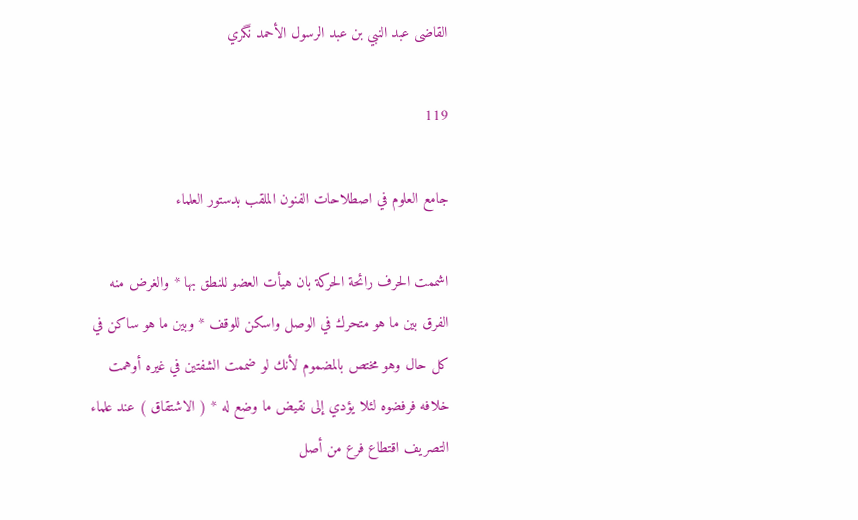القاضى عبد النبي بن عبد الرسول الأحمد نگري

119

جامع العلوم في اصطلاحات الفنون الملقب بدستور العلماء

اشممت الحرف رائحة الحركة بان هيأت العضو للنطق بها * والغرض منه الفرق بين ما هو متحرك في الوصل واسكن للوقف * وبين ما هو ساكن في كل حال وهو مختص بالمضموم لأنك لو ضممت الشفتين في غيره أوهمت خلافه فرفضوه لئلا يؤدي إلى نقيض ما وضع له * ( الاشتقاق ) عند علماء التصريف اقتطاع فرع من أصل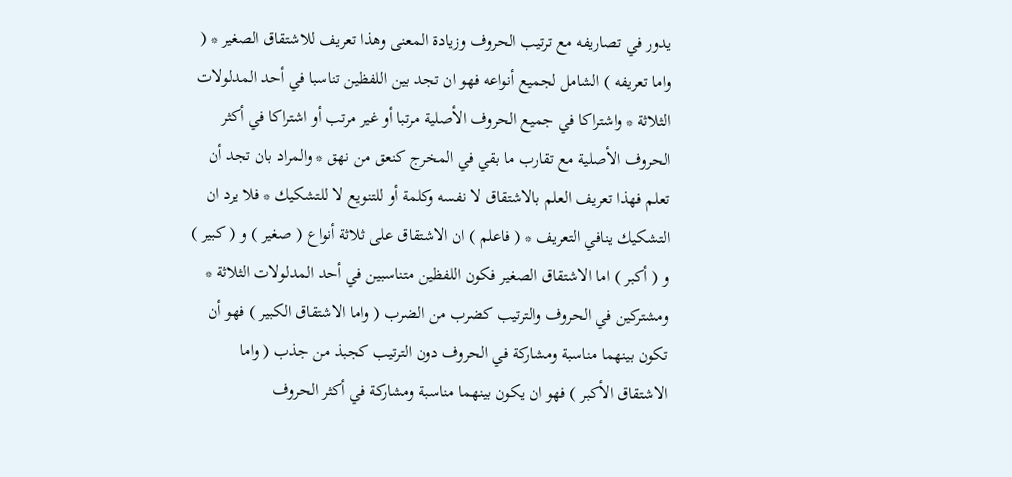يدور في تصاريفه مع ترتيب الحروف وزيادة المعنى وهذا تعريف للاشتقاق الصغير * ( واما تعريفه ) الشامل لجميع أنواعه فهو ان تجد بين اللفظين تناسبا في أحد المدلولات الثلاثة * واشتراكا في جميع الحروف الأصلية مرتبا أو غير مرتب أو اشتراكا في أكثر الحروف الأصلية مع تقارب ما بقي في المخرج كنعق من نهق * والمراد بان تجد أن تعلم فهذا تعريف العلم بالاشتقاق لا نفسه وكلمة أو للتنويع لا للتشكيك * فلا يرد ان التشكيك ينافي التعريف * ( فاعلم ) ان الاشتقاق على ثلاثة أنواع ( صغير ) و ( كبير ) و ( أكبر ) اما الاشتقاق الصغير فكون اللفظين متناسبين في أحد المدلولات الثلاثة * ومشتركين في الحروف والترتيب كضرب من الضرب ( واما الاشتقاق الكبير ) فهو أن تكون بينهما مناسبة ومشاركة في الحروف دون الترتيب كجبذ من جذب ( واما الاشتقاق الأكبر ) فهو ان يكون بينهما مناسبة ومشاركة في أكثر الحروف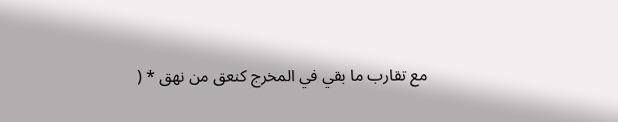مع تقارب ما بقي في المخرج كنعق من نهق * (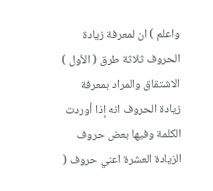واعلم ) ان لمعرفة زيادة الحروف ثلاثة طرق ( الأول ) الاشتقاق والمراد بمعرفة زيادة الحروف انه إذا أوردت الكلمة وفيها بعض حروف الزيادة العشرة اعني حروف (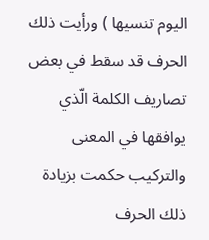اليوم تنسيها ) ورأيت ذلك الحرف قد سقط في بعض تصاريف الكلمة الّذي يوافقها في المعنى والتركيب حكمت بزيادة ذلك الحرف